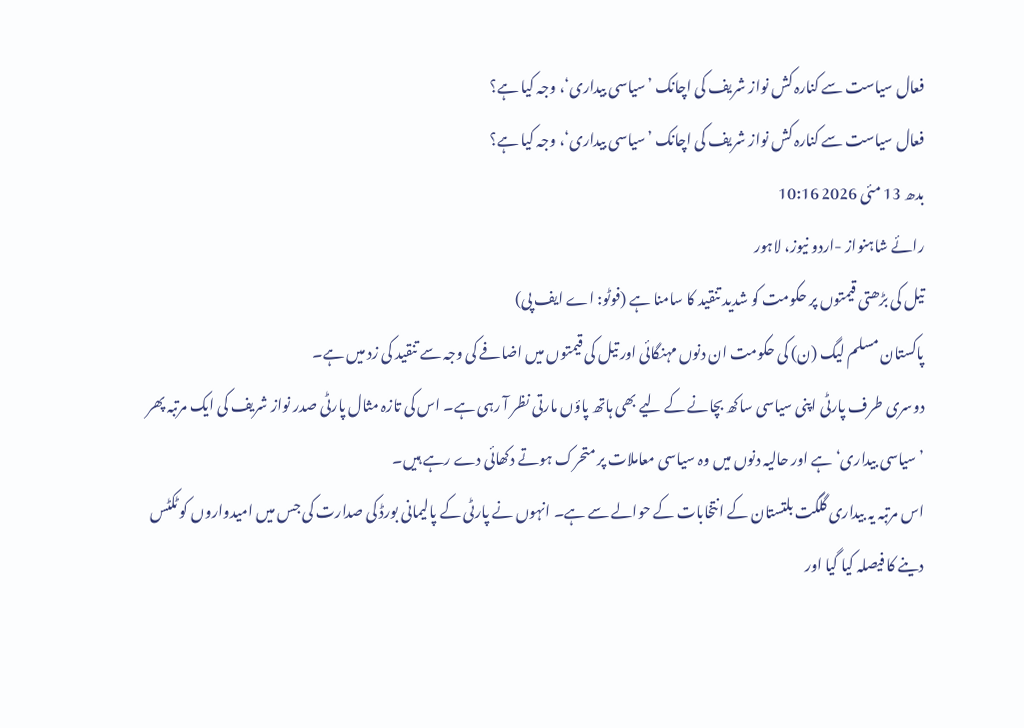فعال سیاست سے کنارہ کش نواز شریف کی اچانک ’سیاسی بیداری‘، وجہ کیا ہے؟
فعال سیاست سے کنارہ کش نواز شریف کی اچانک ’سیاسی بیداری‘، وجہ کیا ہے؟
بدھ 13 مئی 2026 10:16
رائے شاہنواز -اردو نیوز، لاہور
تیل کی بڑھتی قیمتوں پر حکومت کو شدید تنقید کا سامنا ہے (فوٹو: اے ایف پی)
پاکستان مسلم لیگ (ن) کی حکومت ان دنوں مہنگائی اور تیل کی قیمتوں میں اضافے کی وجہ سے تنقید کی زد میں ہے۔
دوسری طرف پارٹی اپنی سیاسی ساکھ بچانے کے لیے بھی ہاتھ پاؤں مارتی نظر آ رہی ہے۔ اس کی تازہ مثال پارٹی صدر نواز شریف کی ایک مرتبہ پھر ’سیاسی بیداری‘ ہے اور حالیہ دنوں میں وہ سیاسی معاملات پر متحرک ہوتے دکھائی دے رہے ہیں۔
اس مرتبہ یہ بیداری گلگت بلتستان کے انتخابات کے حوالے سے ہے۔ انہوں نے پارٹی کے پالیمانی بورڈ کی صدارت کی جس میں امیدواروں کو ٹکٹس دینے کا فیصلہ کیا گیا اور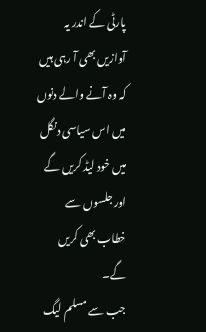پارٹی کے اندر یہ آوازیں بھی آ رہی ہیں کہ وہ آنے والے دنوں میں اس سیاسی دنگل میں خود لیڈ کریں گے اور جلسوں سے خطاب بھی کریں گے۔
جب سے مسلم لیگ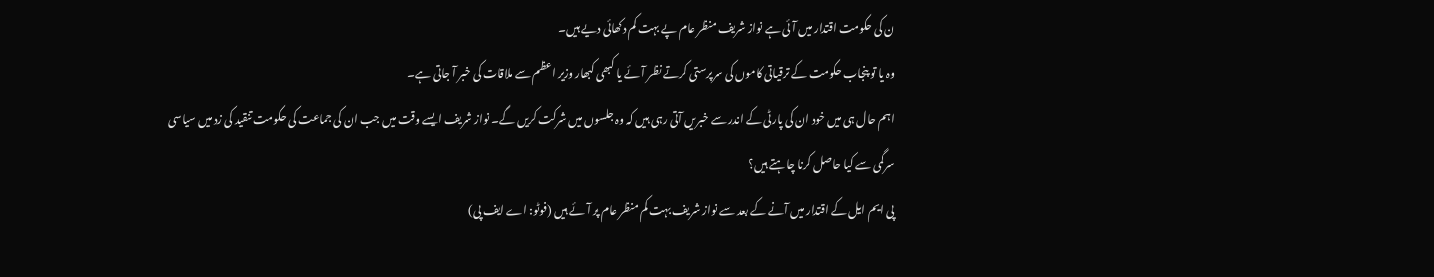ن کی حکومت اقتدار میں آئی ہے نواز شریف منظر عام پے بہت کم دکھائی دیے ہیں۔
وہ یا تو پنجاب حکومت کے ترقیاتی کاموں کی سرپرستی کرتے نظر آئے یا کبھی کبھار وزیر اعظم سے ملاقات کی خبر آ جاتی ہے۔
اہم حال ہی میں خود ان کی پارٹی کے اندر سے خبریں آتی رہی ہیں کہ وہ جلسوں میں شرکت کریں گے۔ نواز شریف ایسے وقت میں جب ان کی جماعت کی حکومت تنقید کی زد میں سیاسی سرگمی سے کیا حاصل کرنا چاہتے ہیں؟
پی ایم ایل کے اقتدار میں آنے کے بعد سے نواز شریف بہت کم منظر عام پر آئے ہیں (فوٹو: اے ایف پی)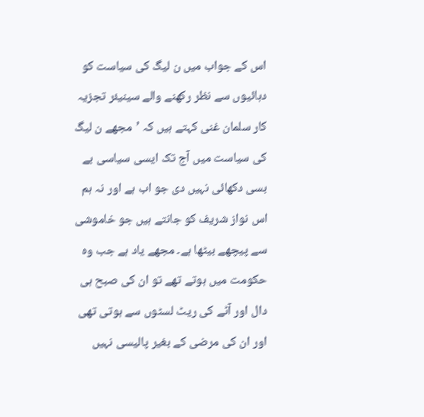اس کے جواب میں ن لیگ کی سیاست کو دہائیوں سے نظر رکھنے والے سینیئر تجزیہ کار سلمان غنی کہتے ہیں کہ ’مجھے ن لیگ کی سیاست میں آج تک ایسی سیاسی بے بسی دکھائی نہیں دی جو اب ہے اور نہ ہم اس نواز شریف کو جانتے ہیں جو خاموشی سے پیچھے بیٹھا ہے۔ مجھے یاد ہے جب وہ حکومت میں ہوتے تھے تو ان کی صبح ہی دال اور آٹے کی ریٹ لسٹوں سے ہوتی تھی اور ان کی مرضی کے بغیر پالیسی نہیں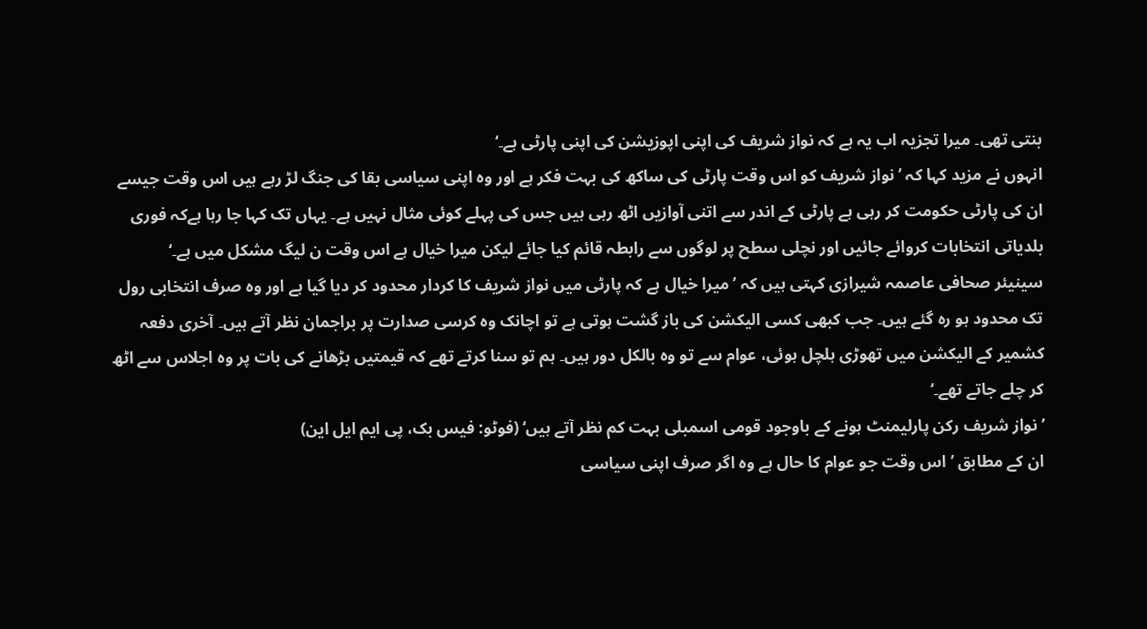بنتی تھی۔ میرا تجزیہ اب یہ ہے کہ نواز شریف کی اپنی اپوزیشن کی اپنی پارٹی ہے۔‘
انہوں نے مزید کہا کہ ’نواز شریف کو اس وقت پارٹی کی ساکھ کی بہت فکر ہے اور وہ اپنی سیاسی بقا کی جنگ لڑ رہے ہیں اس وقت جیسے ان کی پارٹی حکومت کر رہی ہے پارٹی کے اندر سے اتنی آوازیں اٹھ رہی ہیں جس کی پہلے کوئی مثال نہیں ہے۔ یہاں تک کہا جا رہا ہےکہ فوری بلدیاتی انتخابات کروائے جائیں اور نچلی سطح پر لوگوں سے رابطہ قائم کیا جائے لیکن میرا خیال ہے اس وقت ن لیگ مشکل میں ہے۔‘
سینیئر صحافی عاصمہ شیرازی کہتی ہیں کہ ’میرا خیال ہے کہ پارٹی میں نواز شریف کا کردار محدود کر دیا گیا ہے اور وہ صرف انتخابی رول تک محدود ہو رہ گئے ہیں۔ جب کبھی کسی الیکشن کی باز گشت ہوتی ہے تو اچانک وہ کرسی صدارت پر براجمان نظر آتے ہیں۔ آخری دفعہ کشمیر کے الیکشن میں تھوڑی ہلچل ہوئی، عوام سے تو وہ بالکل دور ہیں۔ ہم تو سنا کرتے تھے کہ قیمتیں بڑھانے کی بات پر وہ اجلاس سے اٹھ کر چلے جاتے تھے۔‘
’نواز شریف رکن پارلیمنٹ ہونے کے باوجود قومی اسمبلی بہت کم نظر آتے ہیں‘ (فوٹو: فیس بک، پی ایم ایل این)
ان کے مطابق ’اس وقت جو عوام کا حال ہے وہ اگر صرف اپنی سیاسی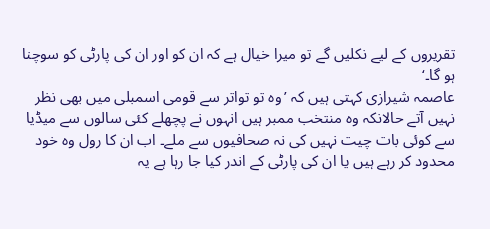تقریروں کے لیے نکلیں گے تو میرا خیال ہے کہ ان کو اور ان کی پارٹی کو سوچنا ہو گا۔‘
عاصمہ شیرازی کہتی ہیں کہ ’وہ تو تواتر سے قومی اسمبلی میں بھی نظر نہیں آتے حالانکہ وہ منتخب ممبر ہیں انہوں نے پچھلے کئی سالوں سے میڈیا سے کوئی بات چیت نہیں کی نہ صحافیوں سے ملے۔ اب ان کا رول وہ خود محدود کر رہے ہیں یا ان کی پارٹی کے اندر کیا جا رہا ہے یہ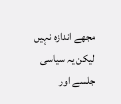مجھے اندازہ نہیں لیکن یہ سیاسی جلسے اور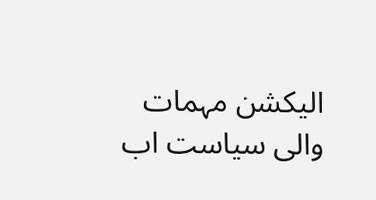الیکشن مہمات والی سیاست اب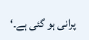پرانی ہو گئی ہے۔‘